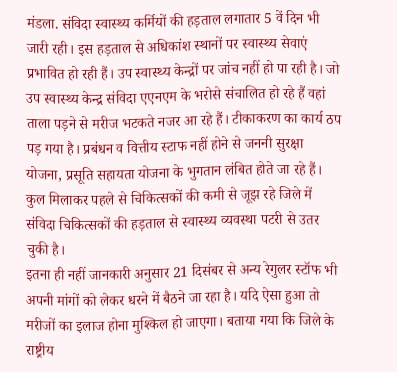मंडला. संविदा स्वास्थ्य कर्मियों की हड़ताल लगातार 5 वें दिन भी जारी रही। इस हड़ताल से अधिकांश स्थानों पर स्वास्थ्य सेवाएं प्रभावित हो रही हैं। उप स्वास्थ्य केन्द्रों पर जांच नहीं हो पा रही है। जो उप स्वास्थ्य केन्द्र संविदा एएनएम के भरोसे संचालित हो रहे हैं वहां ताला पड़ने से मरीज भटकते नजर आ रहे हैं। टीकाकरण का कार्य ठप पड़ गया है। प्रबंधन व वित्तीय स्टाफ नहीं होने से जननी सुरक्षा योजना, प्रसूति सहायता योजना के भुगतान लंबित होते जा रहे हैं। कुल मिलाकर पहले से चिकित्सकों की कमी से जूझ रहे जिले में संविदा चिकित्सकों की हड़ताल से स्वास्थ्य व्यवस्था पटरी से उतर चुकी है।
इतना ही नहीं जानकारी अनुसार 21 दिसंबर से अन्य रेगुलर स्टॉफ भी अपनी मांगों को लेकर धरने में बैठने जा रहा है। यदि ऐसा हुआ तो मरीजों का इलाज होना मुश्किल हो जाएगा। बताया गया कि जिले के राष्ट्रीय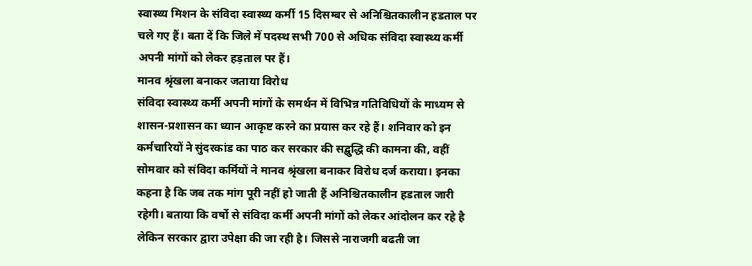स्वास्थ्य मिशन के संविदा स्वास्थ्य कर्मी 15 दिसम्बर से अनिश्चितकालीन हडताल पर चले गए हैं। बता दें कि जिले में पदस्थ सभी 700 से अधिक संविदा स्वास्थ्य कर्मी अपनी मांगों को लेकर हड़ताल पर हैं।
मानव श्रृंखला बनाकर जताया विरोध
संविदा स्वास्थ्य कर्मी अपनी मांगों के समर्थन में विभिन्न गतिविधियों के माध्यम से शासन-प्रशासन का ध्यान आकृष्ट करने का प्रयास कर रहे हैं। शनिवार को इन कर्मचारियों ने सुंदरकांड का पाठ कर सरकार की सद्बुद्धि की कामना की, वहीं सोमवार को संविदा कर्मियों ने मानव श्रृंखला बनाकर विरोध दर्ज कराया। इनका कहना है कि जब तक मांग पूरी नहीं हो जाती हैं अनिश्चितकालीन हडताल जारी रहेगी। बताया कि वर्षो से संविदा कर्मी अपनी मांगों को लेकर आंदोलन कर रहे है लेकिन सरकार द्वारा उपेक्षा की जा रही है। जिससे नाराजगी बढती जा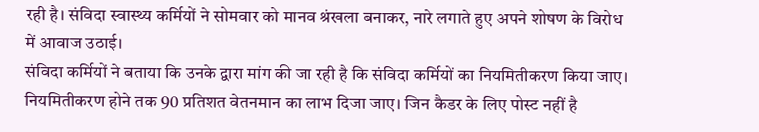रही है। संविदा स्वास्थ्य कर्मियों ने सोमवार को मानव श्रंखला बनाकर, नारे लगाते हुए अपने शोषण के विरोध में आवाज उठाई।
संविदा कर्मियों ने बताया कि उनके द्वारा मांग की जा रही है कि संविदा कर्मियों का नियमितीकरण किया जाए। नियमितीकरण होने तक 90 प्रतिशत वेतनमान का लाभ दिजा जाए। जिन कैडर के लिए पोस्ट नहीं है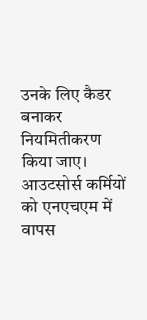उनके लिए कैडर बनाकर नियमितीकरण किया जाए। आउटसोर्स कर्मियों को एनएचएम में वापस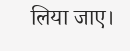लिया जाए।